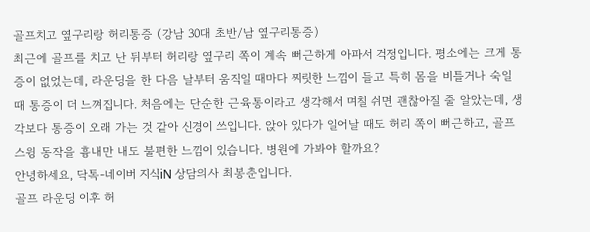골프치고 옆구리랑 허리통증 (강남 30대 초반/남 옆구리통증)
최근에 골프를 치고 난 뒤부터 허리랑 옆구리 쪽이 계속 뻐근하게 아파서 걱정입니다. 평소에는 크게 통증이 없었는데, 라운딩을 한 다음 날부터 움직일 때마다 찌릿한 느낌이 들고 특히 몸을 비틀거나 숙일 때 통증이 더 느껴집니다. 처음에는 단순한 근육통이라고 생각해서 며칠 쉬면 괜찮아질 줄 알았는데, 생각보다 통증이 오래 가는 것 같아 신경이 쓰입니다. 앉아 있다가 일어날 때도 허리 쪽이 뻐근하고, 골프 스윙 동작을 흉내만 내도 불편한 느낌이 있습니다. 병원에 가봐야 할까요?
안녕하세요, 닥톡-네이버 지식iN 상담의사 최봉춘입니다.
골프 라운딩 이후 허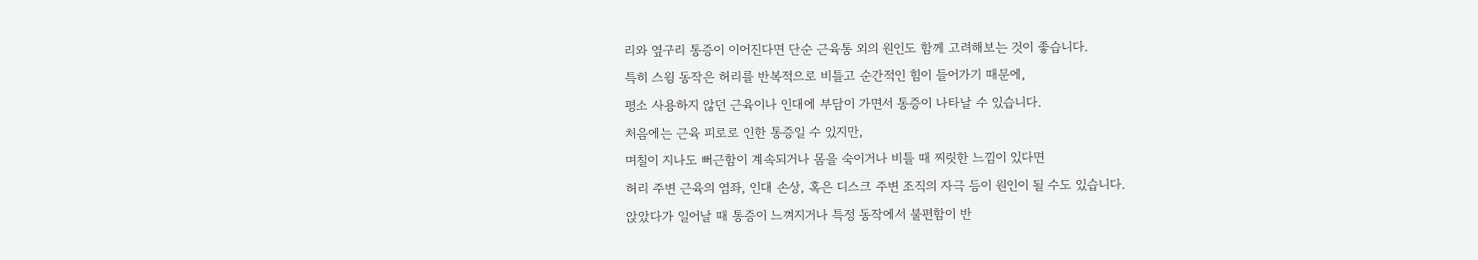리와 옆구리 통증이 이어진다면 단순 근육통 외의 원인도 함께 고려해보는 것이 좋습니다.
특히 스윙 동작은 허리를 반복적으로 비틀고 순간적인 힘이 들어가기 때문에,
평소 사용하지 않던 근육이나 인대에 부담이 가면서 통증이 나타날 수 있습니다.
처음에는 근육 피로로 인한 통증일 수 있지만,
며칠이 지나도 뻐근함이 계속되거나 몸을 숙이거나 비틀 때 찌릿한 느낌이 있다면
허리 주변 근육의 염좌, 인대 손상, 혹은 디스크 주변 조직의 자극 등이 원인이 될 수도 있습니다.
앉았다가 일어날 때 통증이 느껴지거나 특정 동작에서 불편함이 반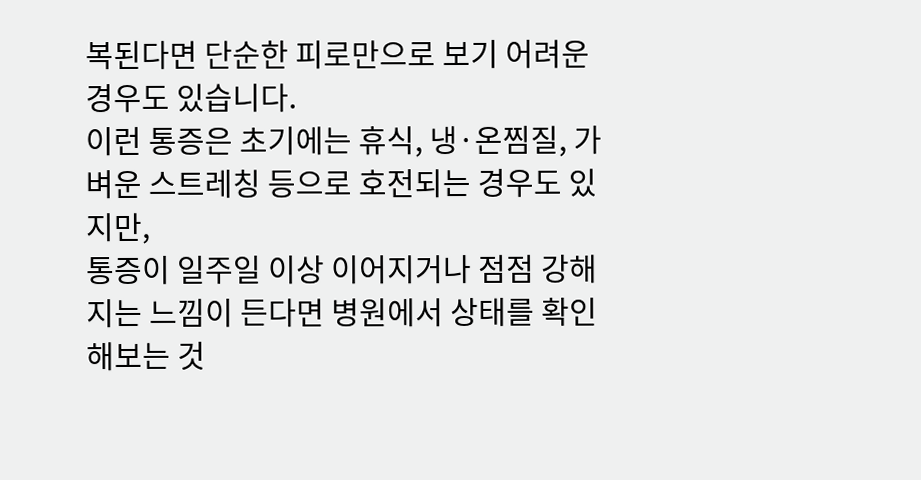복된다면 단순한 피로만으로 보기 어려운 경우도 있습니다.
이런 통증은 초기에는 휴식, 냉·온찜질, 가벼운 스트레칭 등으로 호전되는 경우도 있지만,
통증이 일주일 이상 이어지거나 점점 강해지는 느낌이 든다면 병원에서 상태를 확인해보는 것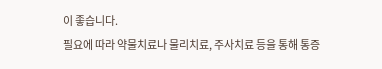이 좋습니다.
필요에 따라 약물치료나 물리치료, 주사치료 등을 통해 통증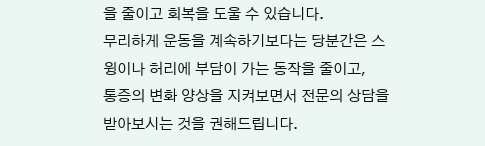을 줄이고 회복을 도울 수 있습니다.
무리하게 운동을 계속하기보다는 당분간은 스윙이나 허리에 부담이 가는 동작을 줄이고,
통증의 변화 양상을 지켜보면서 전문의 상담을 받아보시는 것을 권해드립니다.